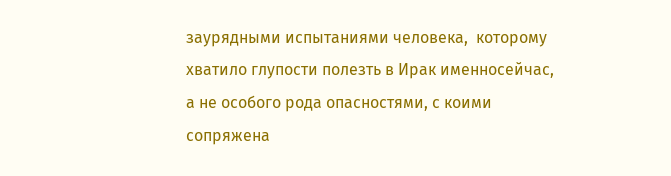заурядными испытаниями человека,  которому хватило глупости полезть в Ирак именносейчас, а не особого рода опасностями, с коими сопряжена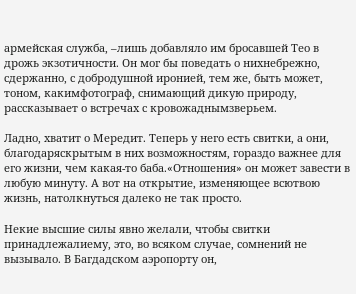армейская служба, –лишь добавляло им бросавшей Тео в дрожь экзотичности. Он мог бы поведать о нихнебрежно, сдержанно, с добродушной иронией, тем же, быть может, тоном, какимфотограф, снимающий дикую природу, рассказывает о встречах с кровожаднымзверьем.

Ладно, хватит о Мередит. Теперь у него есть свитки, а они, благодаряскрытым в них возможностям, гораздо важнее для его жизни, чем какая-то баба.«Отношения» он может завести в любую минуту. А вот на открытие, изменяющее всютвою жизнь, натолкнуться далеко не так просто.

Некие высшие силы явно желали, чтобы свитки принадлежалиему, это, во всяком случае, сомнений не вызывало. В Багдадском аэропорту он,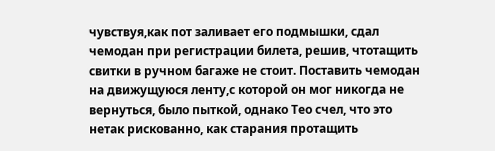чувствуя,как пот заливает его подмышки, сдал чемодан при регистрации билета, решив, чтотащить свитки в ручном багаже не стоит. Поставить чемодан на движущуюся ленту,с которой он мог никогда не вернуться, было пыткой, однако Тео счел, что это нетак рискованно, как старания протащить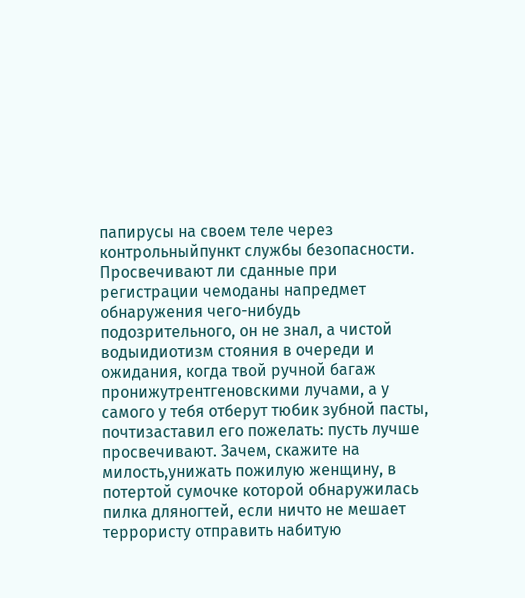папирусы на своем теле через контрольныйпункт службы безопасности. Просвечивают ли сданные при регистрации чемоданы напредмет обнаружения чего-нибудь подозрительного, он не знал, а чистой водыидиотизм стояния в очереди и ожидания, когда твой ручной багаж пронижутрентгеновскими лучами, а у самого у тебя отберут тюбик зубной пасты, почтизаставил его пожелать: пусть лучше просвечивают. Зачем, скажите на милость,унижать пожилую женщину, в потертой сумочке которой обнаружилась пилка дляногтей, если ничто не мешает террористу отправить набитую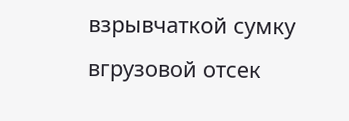взрывчаткой сумку вгрузовой отсек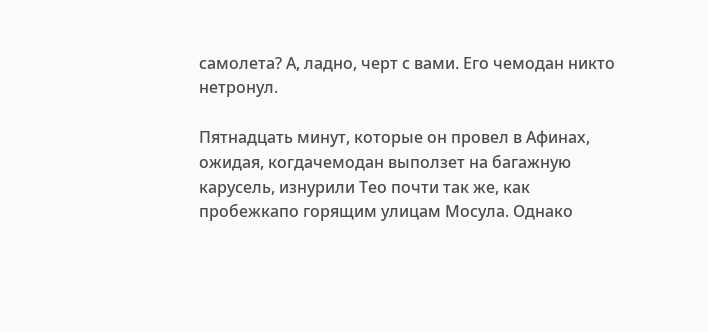самолета? А, ладно, черт с вами. Его чемодан никто нетронул.

Пятнадцать минут, которые он провел в Афинах, ожидая, когдачемодан выползет на багажную карусель, изнурили Тео почти так же, как пробежкапо горящим улицам Мосула. Однако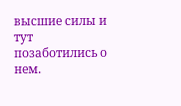высшие силы и тут позаботились о нем.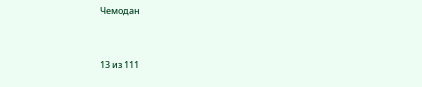Чемодан



13 из 111